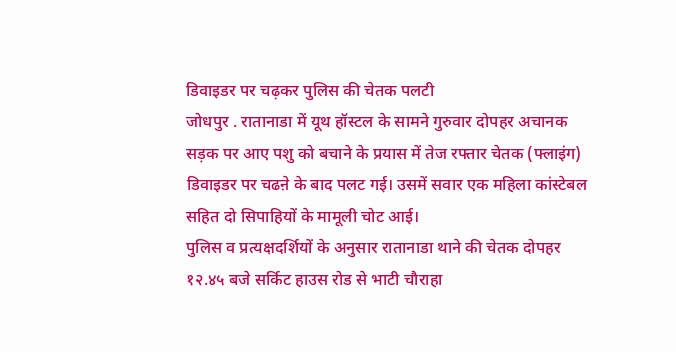डिवाइडर पर चढ़कर पुलिस की चेतक पलटी
जोधपुर . रातानाडा में यूथ हॉस्टल के सामने गुरुवार दोपहर अचानक सड़क पर आए पशु को बचाने के प्रयास में तेज रफ्तार चेतक (फ्लाइंग) डिवाइडर पर चढऩे के बाद पलट गई। उसमें सवार एक महिला कांस्टेबल सहित दो सिपाहियों के मामूली चोट आई।
पुलिस व प्रत्यक्षदर्शियों के अनुसार रातानाडा थाने की चेतक दोपहर १२.४५ बजे सर्किट हाउस रोड से भाटी चौराहा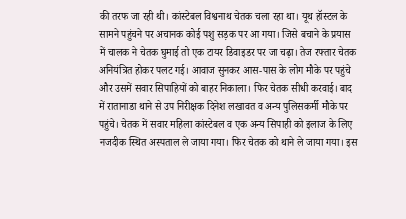की तरफ जा रही थी। कांस्टेबल विश्वनाथ चेतक चला रहा था। यूथ हॉस्टल के सामने पहुंचने पर अचानक कोई पशु सड़क पर आ गया। जिसे बचाने के प्रयास में चालक ने चेतक घुमाई तो एक टायर डिवाइडर पर जा चढ़ा। तेज रफ्तार चेतक अनियंत्रित होकर पलट गई। आवाज सुनकर आस-पास के लोग मौके पर पहुंचे और उसमें सवार सिपाहियों को बाहर निकाला। फिर चेतक सीधी करवाई। बाद में रातानाडा थाने से उप निरीक्षक दिनेश लखावत व अन्य पुलिसकर्मी मौके पर पहुंचे। चेतक में सवार महिला कांस्टेबल व एक अन्य सिपाही को इलाज के लिए नजदीक स्थित अस्पताल ले जाया गया। फिर चेतक को थाने ले जाया गया। इस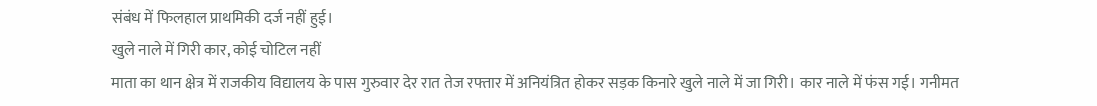संबंध में फिलहाल प्राथमिकी दर्ज नहीं हुई।
खुले नाले में गिरी कार, कोई चोटिल नहीं
माता का थान क्षेत्र में राजकीय विद्यालय के पास गुरुवार देर रात तेज रफ्तार में अनियंत्रित होकर सड़क किनारे खुले नाले में जा गिरी। कार नाले में फंस गई। गनीमत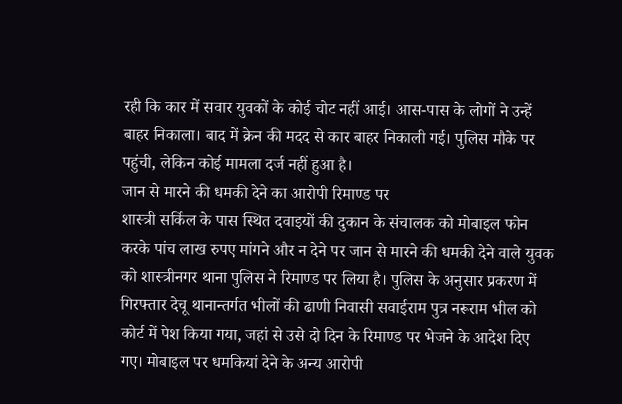रही कि कार में सवार युवकों के कोई चोट नहीं आई। आस-पास के लोगों ने उन्हें बाहर निकाला। बाद में क्रेन की मदद से कार बाहर निकाली गई। पुलिस मौके पर पहुंची, लेकिन कोई मामला दर्ज नहीं हुआ है।
जान से मारने की धमकी देने का आरोपी रिमाण्ड पर
शास्त्री सर्किल के पास स्थित दवाइयों की दुकान के संचालक को मोबाइल फोन करके पांच लाख रुपए मांगने और न देने पर जान से मारने की धमकी देने वाले युवक को शास्त्रीनगर थाना पुलिस ने रिमाण्ड पर लिया है। पुलिस के अनुसार प्रकरण में गिरफ्तार देचू थानान्तर्गत भीलों की ढाणी निवासी सवाईराम पुत्र नरूराम भील को कोर्ट में पेश किया गया, जहां से उसे दो दिन के रिमाण्ड पर भेजने के आदेश दिए गए। मोबाइल पर धमकियां देने के अन्य आरोपी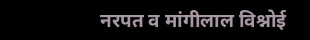नरपत व मांगीलाल विश्नोई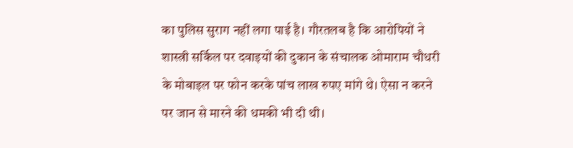का पुलिस सुराग नहीं लगा पाई है। गौरतलब है कि आरोपियों ने शास्त्री सर्किल पर दवाइयों की दुकान के संचालक ओमाराम चौधरी के मोबाइल पर फोन करके पांच लाख रुपए मांगे थे। ऐसा न करने पर जान से मारने की धमकी भी दी थी।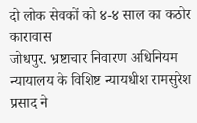दो लोक सेवकों को ४-४ साल का कठोर कारावास
जोधपुर. भ्रष्टाचार निवारण अधिनियम न्यायालय के विशिष्ट न्यायधीश रामसुरेश प्रसाद ने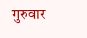गुरुवार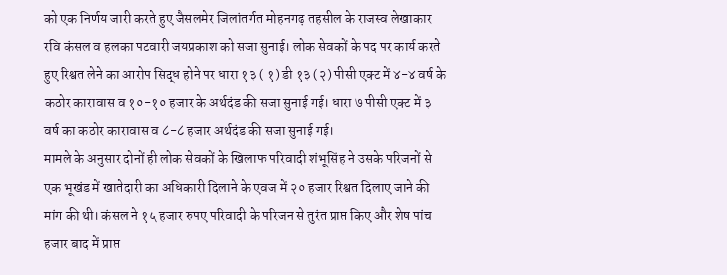को एक निर्णय जारी करते हुए जैसलमेर जिलांतर्गत मोहनगढ़ तहसील के राजस्व लेखाकार रवि कंसल व हलका पटवारी जयप्रकाश को सजा सुनाई। लोक सेवकों के पद पर कार्य करते हुए रिश्वत लेने का आरोप सिद्ध होने पर धारा १३ ( १) डी १३ (२) पीसी एक्ट में ४-४ वर्ष के कठोर कारावास व १०-१० हजार के अर्थदंड की सजा सुनाई गई। धारा ७ पीसी एक्ट में ३ वर्ष का कठोर कारावास व ८-८ हजार अर्थदंड की सजा सुनाई गई।
मामले के अनुसार दोनों ही लोक सेवकों के खिलाफ परिवादी शंभूसिंह ने उसके परिजनों से एक भूखंड में खातेदारी का अधिकारी दिलाने के एवज में २० हजार रिश्वत दिलाए जाने की मांग की थी। कंसल ने १५ हजार रुपए परिवादी के परिजन से तुरंत प्राप्त किए और शेष पांच हजार बाद में प्राप्त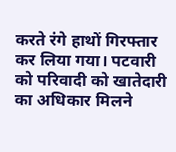करते रंगे हाथों गिरफ्तार कर लिया गया। पटवारी को परिवादी को खातेदारी का अधिकार मिलने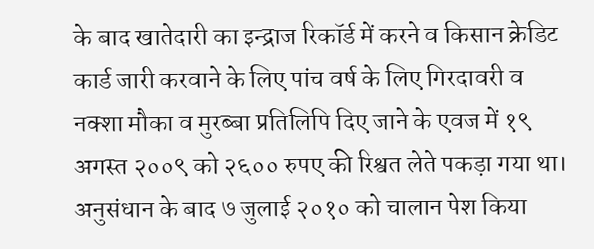के बाद खातेदारी का इन्द्राज रिकॉर्ड में करने व किसान क्रेडिट कार्ड जारी करवाने के लिए पांच वर्ष के लिए गिरदावरी व नक्शा मौका व मुरब्बा प्रतिलिपि दिए जाने के एवज में १९ अगस्त २००९ को २६०० रुपए की रिश्वत लेते पकड़ा गया था। अनुसंधान के बाद ७ जुलाई २०१० को चालान पेश किया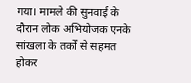गया। मामले की सुनवाई के दौरान लोक अभियोजक एनके सांखला के तर्कों से सहमत होकर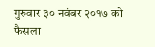गुरुवार ३० नवंबर २०१७ को फैसला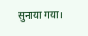सुनाया गया।